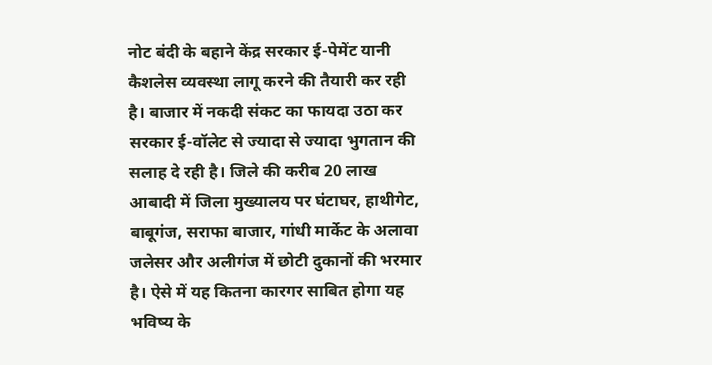नोट बंदी के बहाने केंद्र सरकार ई-पेमेंट यानी कैशलेस व्यवस्था लागू करने की तैयारी कर रही है। बाजार में नकदी संकट का फायदा उठा कर सरकार ई-वॉलेट से ज्यादा से ज्यादा भुगतान की सलाह दे रही है। जिले की करीब 20 लाख आबादी में जिला मुख्यालय पर घंटाघर, हाथीगेट, बाबूगंज, सराफा बाजार, गांधी मार्केट के अलावा जलेसर और अलीगंज में छोटी दुकानों की भरमार है। ऐसे में यह कितना कारगर साबित होगा यह भविष्य के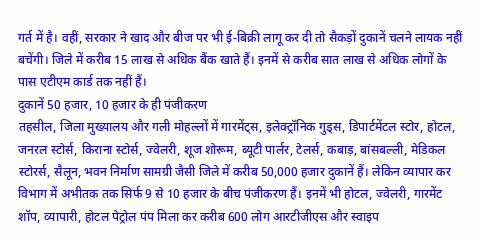गर्त में है। वहीं, सरकार ने खाद और बीज पर भी ई-बिक्री लागू कर दी तो सैकड़ों दुकानें चलने लायक नहीं बचेंगी। जिले में करीब 15 लाख से अधिक बैंक खाते हैं। इनमें से करीब सात लाख से अधिक लोगों के पास एटीएम कार्ड तक नहीं हैं।
दुकानें 50 हजार, 10 हजार के ही पंजीकरण
तहसील, जिला मुख्यालय और गली मोहल्लों में गारमेंट्स, इलेक्ट्रॉनिक गुड्स, डिपार्टमेंटल स्टोर, होटल, जनरल स्टोर्स, किराना स्टोर्स, ज्वेलरी, शूज शोरूम, ब्यूटी पार्लर, टेलर्स, कबाड़, बांसबल्ली, मेडिकल स्टोरर्स, सैलून, भवन निर्माण सामग्री जैसी जिले में करीब 50,000 हजार दुकानें हैं। लेकिन व्यापार कर विभाग में अभीतक तक सिर्फ 9 से 10 हजार के बीच पंजीकरण हैं। इनमें भी होटल, ज्वेलरी, गारमेंट शॉप, व्यापारी, होटल पेट्रोल पंप मिला कर करीब 600 लोग आरटीजीएस और स्वाइप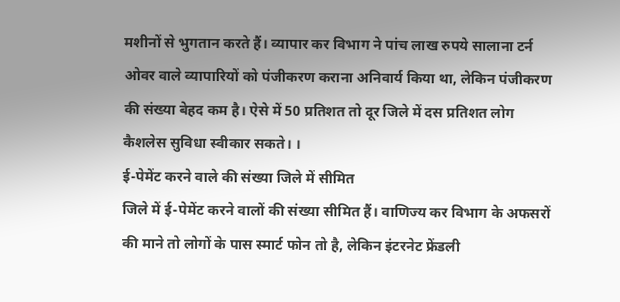मशीनों से भुगतान करते हैं। व्यापार कर विभाग ने पांच लाख रुपये सालाना टर्न ओवर वाले व्यापारियों को पंजीकरण कराना अनिवार्य किया था, लेकिन पंजीकरण की संख्या बेहद कम है। ऐसे में 50 प्रतिशत तो दूर जिले में दस प्रतिशत लोग कैशलेस सुविधा स्वीकार सकते। ।
ई-पेमेंट करने वाले की संख्या जिले में सीमित
जिले में ई-पेमेंट करने वालों की संख्या सीमित हैं। वाणिज्य कर विभाग के अफसरों की माने तो लोगों के पास स्मार्ट फोन तो है, लेकिन इंटरनेट फ्रेंडली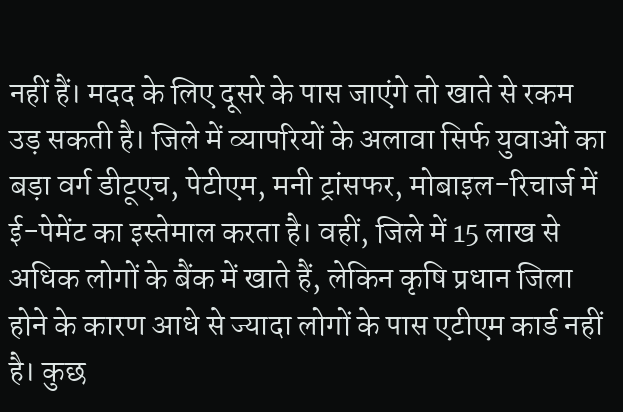नहीं हैं। मदद के लिए दूसरे के पास जाएंगे तो खाते से रकम उड़ सकती है। जिले में व्यापरियों के अलावा सिर्फ युवाओं का बड़ा वर्ग डीटूएच, पेटीएम, मनी ट्रांसफर, मोबाइल-रिचार्ज में ई-पेमेंट का इस्तेमाल करता है। वहीं, जिले में 15 लाख से अधिक लोगों के बैंक में खाते हैं, लेकिन कृषि प्रधान जिला होने के कारण आधे से ज्यादा लोगों के पास एटीएम कार्ड नहीं है। कुछ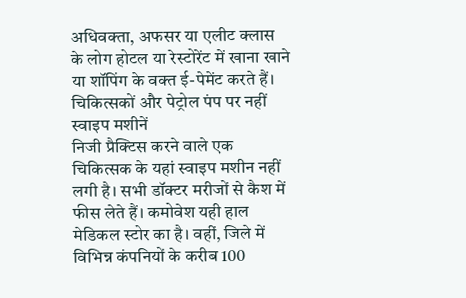अधिवक्ता, अफसर या एलीट क्लास के लोग होटल या रेस्टोरेंट में खाना खाने या शॉपिंग के वक्त ई-पेमेंट करते हैं।
चिकित्सकों और पेट्रोल पंप पर नहीं स्वाइप मशीनें
निजी प्रैक्टिस करने वाले एक चिकित्सक के यहां स्वाइप मशीन नहीं लगी है। सभी डॉक्टर मरीजों से कैश में फीस लेते हैं। कमोवेश यही हाल मेडिकल स्टोर का है। वहीं, जिले में विभिन्न कंपनियों के करीब 100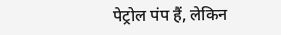पेट्रोल पंप हैं, लेकिन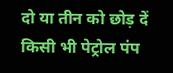दो या तीन को छोड़ दें किसी भी पेट्रोल पंप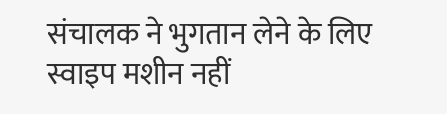संचालक ने भुगतान लेने के लिए स्वाइप मशीन नहीं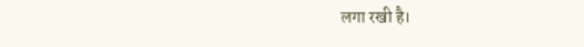लगा रखी है।